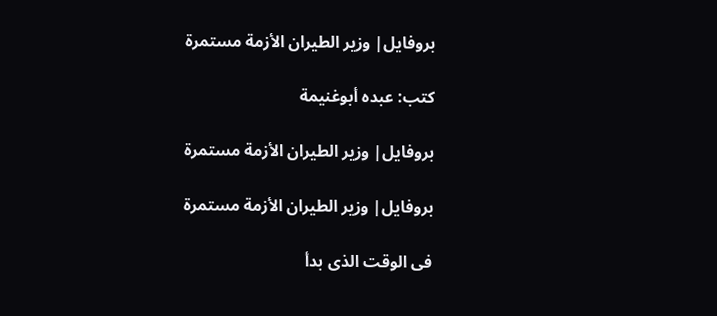بروفايل| وزير الطيران الأزمة مستمرة

كتب: عبده أبوغنيمة

بروفايل| وزير الطيران الأزمة مستمرة

بروفايل| وزير الطيران الأزمة مستمرة

فى الوقت الذى بدأ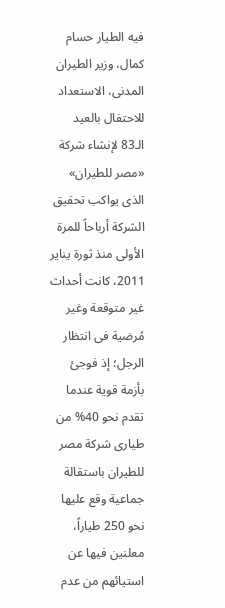فيه الطيار حسام كمال، وزير الطيران المدنى، الاستعداد للاحتفال بالعيد الـ83 لإنشاء شركة «مصر للطيران» الذى يواكب تحقيق الشركة أرباحاً للمرة الأولى منذ ثورة يناير 2011، كانت أحداث غير متوقعة وغير مُرضية فى انتظار الرجل؛ إذ فوجئ بأزمة قوية عندما تقدم نحو 40% من طيارى شركة مصر للطيران باستقالة جماعية وقع عليها نحو 250 طياراً، معلنين فيها عن استيائهم من عدم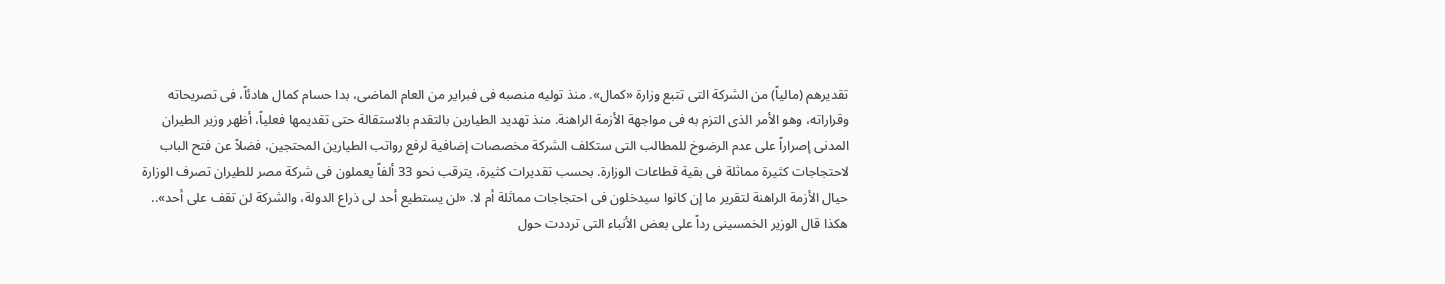تقديرهم (مالياً) من الشركة التى تتبع وزارة «كمال». منذ توليه منصبه فى فبراير من العام الماضى، بدا حسام كمال هادئاً، فى تصريحاته وقراراته، وهو الأمر الذى التزم به فى مواجهة الأزمة الراهنة. منذ تهديد الطيارين بالتقدم بالاستقالة حتى تقديمها فعلياً، أظهر وزير الطيران المدنى إصراراً على عدم الرضوخ للمطالب التى ستكلف الشركة مخصصات إضافية لرفع رواتب الطيارين المحتجين، فضلاً عن فتح الباب لاحتجاجات كثيرة مماثلة فى بقية قطاعات الوزارة. بحسب تقديرات كثيرة، يترقب نحو 33 ألفاً يعملون فى شركة مصر للطيران تصرف الوزارة حيال الأزمة الراهنة لتقرير ما إن كانوا سيدخلون فى احتجاجات مماثلة أم لا. «لن يستطيع أحد لى ذراع الدولة، والشركة لن تقف على أحد».. هكذا قال الوزير الخمسينى رداً على بعض الأنباء التى ترددت حول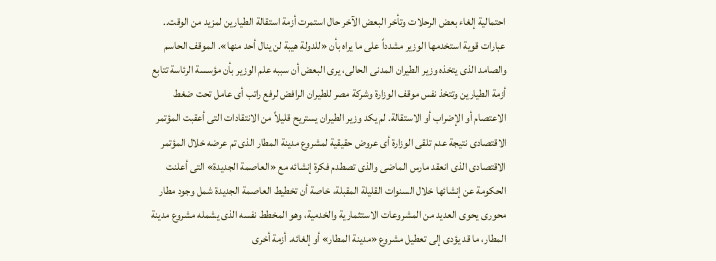احتمالية إلغاء بعض الرحلات وتأخر البعض الآخر حال استمرت أزمة استقالة الطيارين لمزيد من الوقت.. عبارات قوية استخدمها الوزير مشدداً على ما يراه بأن «للدولة هيبة لن ينال أحد منها». الموقف الحاسم والصامد الذى يتخذه وزير الطيران المدنى الحالى، يرى البعض أن سببه علم الوزير بأن مؤسسة الرئاسة تتابع أزمة الطيارين وتتخذ نفس موقف الوزارة وشركة مصر للطيران الرافض لرفع راتب أى عامل تحت ضغط الاعتصام أو الإضراب أو الاستقالة. لم يكد وزير الطيران يستريح قليلاً من الانتقادات التى أعقبت المؤتمر الاقتصادى نتيجة عدم تلقى الوزارة أى عروض حقيقية لمشروع مدينة المطار الذى تم عرضه خلال المؤتمر الاقتصادى الذى انعقد مارس الماضى والذى تصطدم فكرة إنشائه مع «العاصمة الجديدة» التى أعلنت الحكومة عن إنشائها خلال السنوات القليلة المقبلة، خاصة أن تخطيط العاصمة الجديدة شمل وجود مطار محورى يحوى العديد من المشروعات الاستثمارية والخدمية، وهو المخطط نفسه الذى يشمله مشروع مدينة المطار، ما قد يؤدى إلى تعطيل مشروع «مدينة المطار» أو إلغائه. أزمة أخرى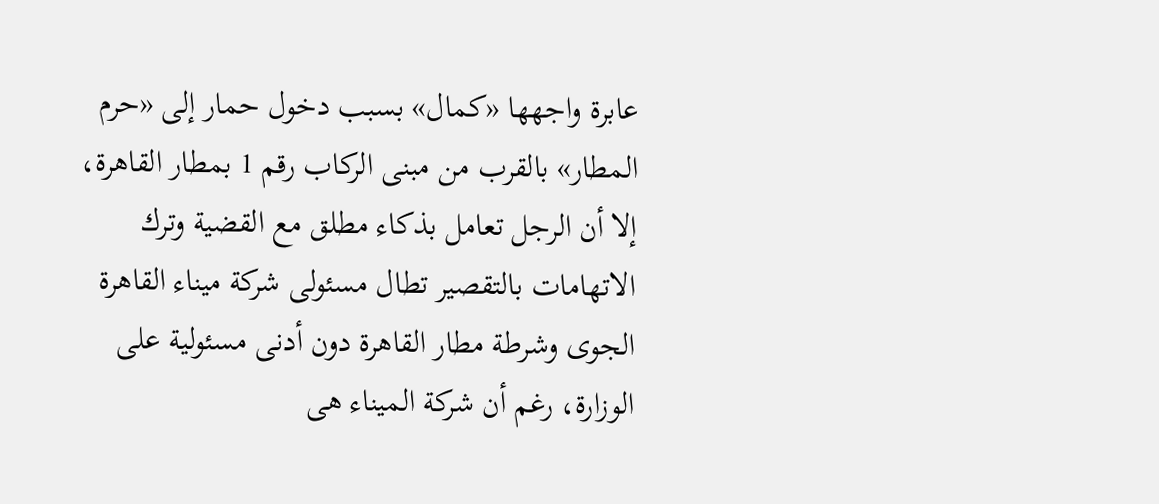عابرة واجهها «كمال» بسبب دخول حمار إلى «حرم المطار» بالقرب من مبنى الركاب رقم 1 بمطار القاهرة، إلا أن الرجل تعامل بذكاء مطلق مع القضية وترك الاتهامات بالتقصير تطال مسئولى شركة ميناء القاهرة الجوى وشرطة مطار القاهرة دون أدنى مسئولية على الوزارة، رغم أن شركة الميناء هى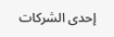إحدى الشركات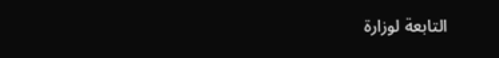التابعة لوزارة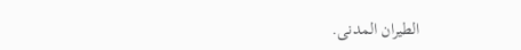الطيران المدنى.